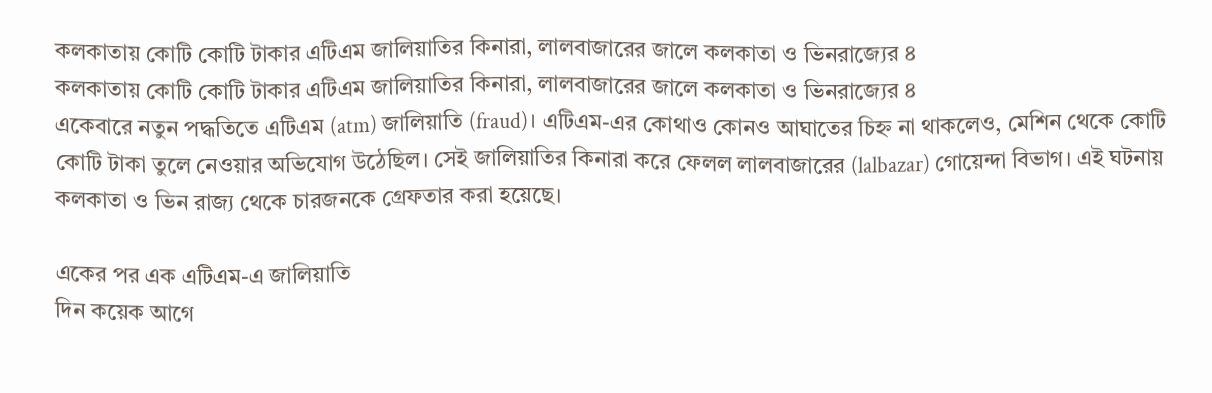কলকাতায় কোটি কোটি টাকার এটিএম জালিয়াতির কিনারা, লালবাজারের জালে কলকাতা ও ভিনরাজ্যের ৪
কলকাতায় কোটি কোটি টাকার এটিএম জালিয়াতির কিনারা, লালবাজারের জালে কলকাতা ও ভিনরাজ্যের ৪
একেবারে নতুন পদ্ধতিতে এটিএম (atm) জালিয়াতি (fraud)। এটিএম-এর কোথাও কোনও আঘাতের চিহ্ন না থাকলেও, মেশিন থেকে কোটি কোটি টাকা তুলে নেওয়ার অভিযোগ উঠেছিল। সেই জালিয়াতির কিনারা করে ফেলল লালবাজারের (lalbazar) গোয়েন্দা বিভাগ। এই ঘটনায় কলকাতা ও ভিন রাজ্য থেকে চারজনকে গ্রেফতার করা হয়েছে।

একের পর এক এটিএম-এ জালিয়াতি
দিন কয়েক আগে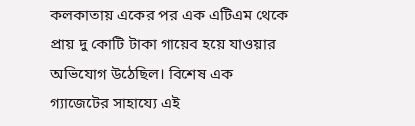কলকাতায় একের পর এক এটিএম থেকে প্রায় দু কোটি টাকা গায়েব হয়ে যাওয়ার অভিযোগ উঠেছিল। বিশেষ এক গ্যাজেটের সাহায্যে এই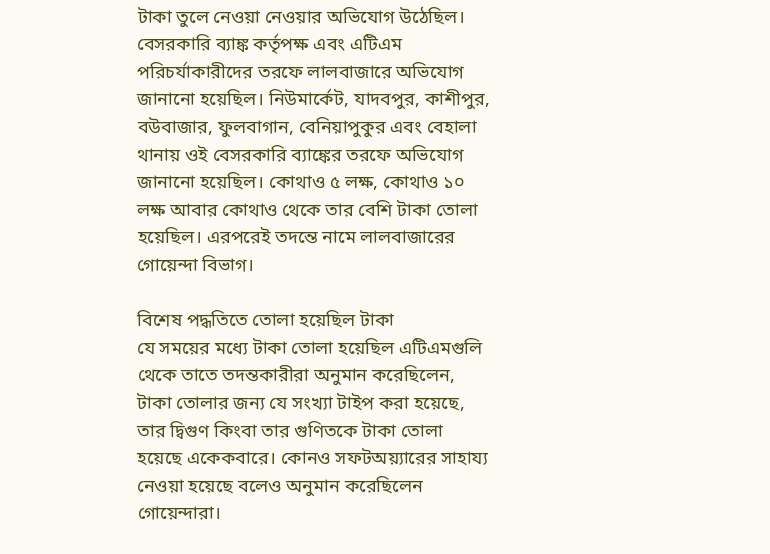টাকা তুলে নেওয়া নেওয়ার অভিযোগ উঠেছিল। বেসরকারি ব্যাঙ্ক কর্তৃপক্ষ এবং এটিএম পরিচর্যাকারীদের তরফে লালবাজারে অভিযোগ জানানো হয়েছিল। নিউমার্কেট, যাদবপুর, কাশীপুর, বউবাজার, ফুলবাগান, বেনিয়াপুকুর এবং বেহালা থানায় ওই বেসরকারি ব্যাঙ্কের তরফে অভিযোগ জানানো হয়েছিল। কোথাও ৫ লক্ষ, কোথাও ১০ লক্ষ আবার কোথাও থেকে তার বেশি টাকা তোলা হয়েছিল। এরপরেই তদন্তে নামে লালবাজারের গোয়েন্দা বিভাগ।

বিশেষ পদ্ধতিতে তোলা হয়েছিল টাকা
যে সময়ের মধ্যে টাকা তোলা হয়েছিল এটিএমগুলি থেকে তাতে তদন্তকারীরা অনুমান করেছিলেন, টাকা তোলার জন্য যে সংখ্যা টাইপ করা হয়েছে, তার দ্বিগুণ কিংবা তার গুণিতকে টাকা তোলা হয়েছে একেকবারে। কোনও সফটঅয়্যারের সাহায্য নেওয়া হয়েছে বলেও অনুমান করেছিলেন গোয়েন্দারা।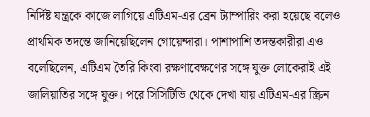নির্দিষ্ট যন্ত্রকে কাজে লাগিয়ে এটিএম-এর ব্রেন ট্যাম্পারিং করা হয়েছে বলেও প্রাথমিক তদন্তে জানিয়েছিলেন গোয়েন্দারা। পাশাপাশি তদন্তকারীরা এও বলেছিলেন, এটিএম তৈরি কিংবা রক্ষণাবেক্ষণের সঙ্গে যুক্ত লোকেরাই এই জালিয়াতির সঙ্গে যুক্ত। পরে সিসিটিভি থেকে দেখা যায় এটিএম-এর স্ক্রিন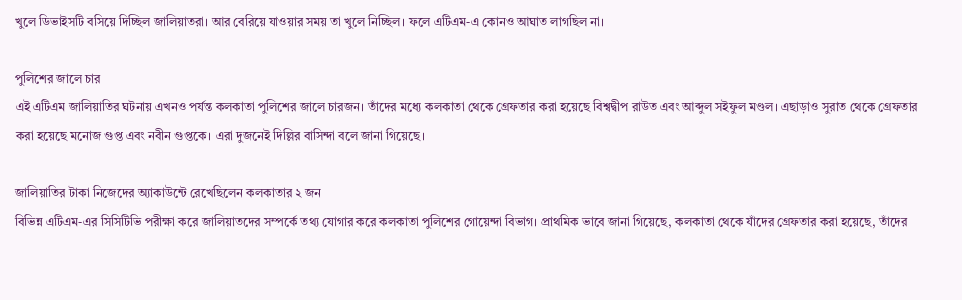খুলে ডিভাইসটি বসিয়ে দিচ্ছিল জালিয়াতরা। আর বেরিয়ে যাওয়ার সময় তা খুলে নিচ্ছিল। ফলে এটিএম-এ কোনও আঘাত লাগছিল না।

পুলিশের জালে চার
এই এটিএম জালিয়াতির ঘটনায় এখনও পর্যন্ত কলকাতা পুলিশের জালে চারজন। তাঁদের মধ্যে কলকাতা থেকে গ্রেফতার করা হয়েছে বিশ্বদ্বীপ রাউত এবং আব্দুল সইফুল মণ্ডল। এছাড়াও সুরাত থেকে গ্রেফতার করা হয়েছে মনোজ গুপ্ত এবং নবীন গুপ্তকে। এরা দুজনেই দিল্লির বাসিন্দা বলে জানা গিয়েছে।

জালিয়াতির টাকা নিজেদের অ্যাকাউন্টে রেখেছিলেন কলকাতার ২ জন
বিভিন্ন এটিএম-এর সিসিটিভি পরীক্ষা করে জালিয়াতদের সম্পর্কে তথ্য যোগার করে কলকাতা পুলিশের গোয়েন্দা বিভাগ। প্রাথমিক ভাবে জানা গিয়েছে, কলকাতা থেকে যাঁদের গ্রেফতার করা হয়েছে, তাঁদের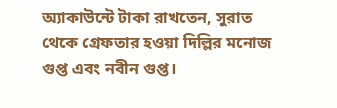অ্যাকাউন্টে টাকা রাখতেন, সুরাত থেকে গ্রেফতার হওয়া দিল্লির মনোজ গুপ্ত এবং নবীন গুপ্ত।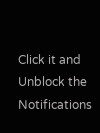Click it and Unblock the Notifications